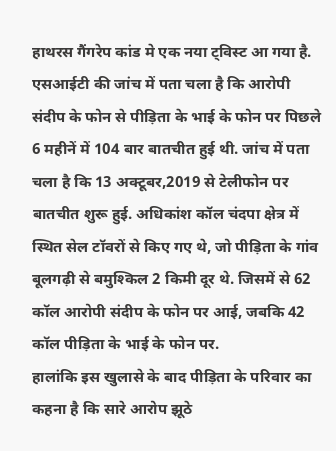हाथरस गैंगरेप कांड मे एक नया ट्विस्ट आ गया है. एसआईटी की जांच में पता चला है कि आरोपी संदीप के फोन से पीड़िता के भाई के फोन पर पिछले 6 महीनें में 104 बार बातचीत हुई थी. जांच में पता चला है कि 13 अक्टूबर,2019 से टेलीफोन पर बातचीत शुरू हुई. अधिकांश कॉल चंदपा क्षेत्र में स्थित सेल टॉवरों से किए गए थे, जो पीड़िता के गांव बूलगढ़ी से बमुश्किल 2 किमी दूर थे. जिसमें से 62 कॉल आरोपी संदीप के फोन पर आई, जबकि 42 कॉल पीड़िता के भाई के फोन पर.
हालांकि इस खुलासे के बाद पीड़िता के परिवार का कहना है कि सारे आरोप झूठे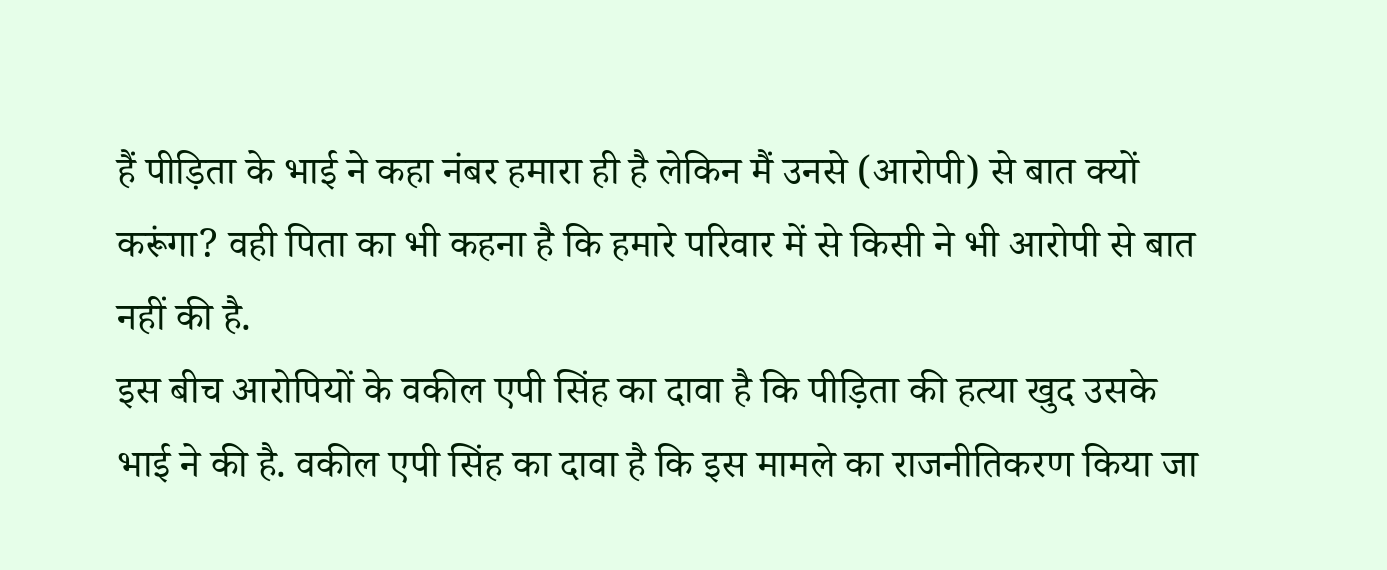हैं पीड़िता के भाई ने कहा नंबर हमारा ही है लेकिन मैं उनसे (आरोपी) से बात क्यों करूंगा? वही पिता का भी कहना है कि हमारे परिवार में से किसी ने भी आरोपी से बात नहीं की है.
इस बीच आरोपियों के वकील एपी सिंह का दावा है कि पीड़िता की हत्या खुद उसके भाई ने की है. वकील एपी सिंह का दावा है कि इस मामले का राजनीतिकरण किया जा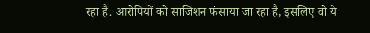रहा है. आरोपियों को साजिशन फंसाया जा रहा है, इसलिए वो ये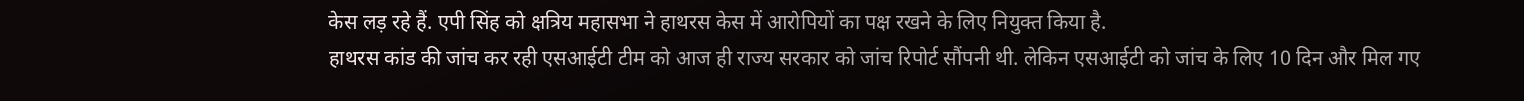केस लड़ रहे हैं. एपी सिंह को क्षत्रिय महासभा ने हाथरस केस में आरोपियों का पक्ष रखने के लिए नियुक्त किया है.
हाथरस कांड की जांच कर रही एसआईटी टीम को आज ही राज्य सरकार को जांच रिपोर्ट सौंपनी थी. लेकिन एसआईटी को जांच के लिए 10 दिन और मिल गए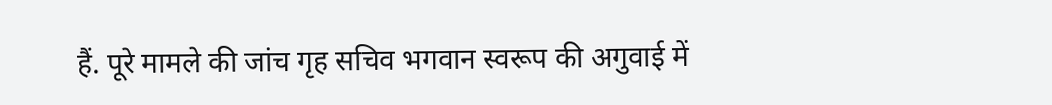हैं. पूरे मामले की जांच गृह सचिव भगवान स्वरूप की अगुवाई में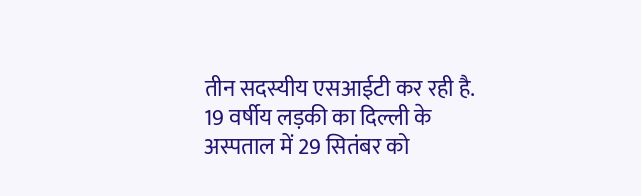तीन सदस्यीय एसआईटी कर रही है.
19 वर्षीय लड़की का दिल्ली के अस्पताल में 29 सितंबर को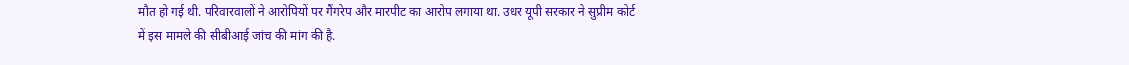मौत हो गई थी. परिवारवालों ने आरोपियों पर गैंगरेप और मारपीट का आरोप लगाया था. उधर यूपी सरकार ने सुप्रीम कोर्ट में इस मामले की सीबीआई जांच की मांग की है.